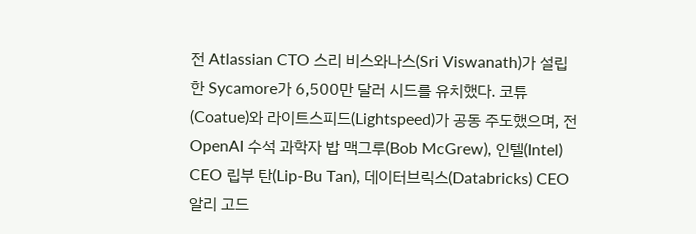전 Atlassian CTO 스리 비스와나스(Sri Viswanath)가 설립한 Sycamore가 6,500만 달러 시드를 유치했다. 코튜(Coatue)와 라이트스피드(Lightspeed)가 공동 주도했으며, 전 OpenAI 수석 과학자 밥 맥그루(Bob McGrew), 인텔(Intel) CEO 립부 탄(Lip-Bu Tan), 데이터브릭스(Databricks) CEO 알리 고드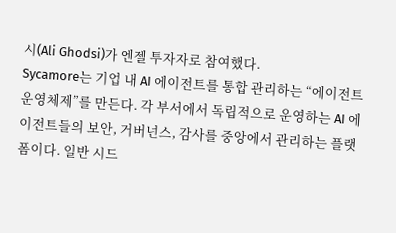시(Ali Ghodsi)가 엔젤 투자자로 참여했다.
Sycamore는 기업 내 AI 에이전트를 통합 관리하는 “에이전트 운영체제”를 만든다. 각 부서에서 독립적으로 운영하는 AI 에이전트들의 보안, 거버넌스, 감사를 중앙에서 관리하는 플랫폼이다. 일반 시드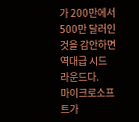가 200만에서 500만 달러인 것을 감안하면 역대급 시드 라운드다.
마이크로소프트가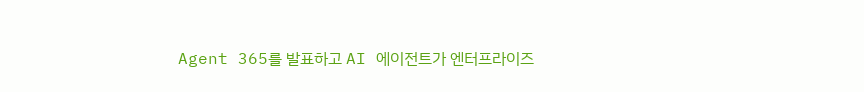Agent 365를 발표하고 AI 에이전트가 엔터프라이즈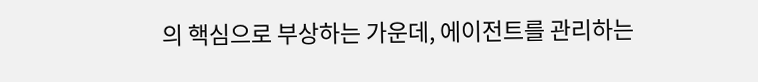의 핵심으로 부상하는 가운데, 에이전트를 관리하는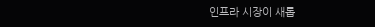인프라 시장이 새롭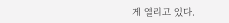게 열리고 있다.